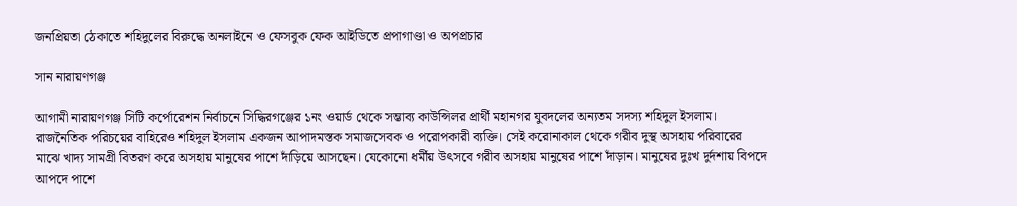জনপ্রিয়তা ঠেকাতে শহিদুলের বিরুদ্ধে অনলাইনে ও ফেসবুক ফেক আইডিতে প্রপাগাণ্ডা ও অপপ্রচার

সান নারায়ণগঞ্জ

আগামী নারায়ণগঞ্জ সিটি কর্পোরেশন নির্বাচনে সিদ্ধিরগঞ্জের ১নং ওয়ার্ড থেকে সম্ভাব্য কাউন্সিলর প্রার্থী মহানগর যুবদলের অন্যতম সদস্য শহিদুল ইসলাম। রাজনৈতিক পরিচয়ের বাহিরেও শহিদুল ইসলাম একজন আপাদমস্তক সমাজসেবক ও পরোপকারী ব্যক্তি। সেই করোনাকাল থেকে গরীব দুস্থ অসহায় পরিবারের মাঝে খাদ্য সামগ্রী বিতরণ করে অসহায় মানুষের পাশে দাঁড়িয়ে আসছেন। যেকোনো ধর্মীয় উৎসবে গরীব অসহায় মানুষের পাশে দাঁড়ান। মানুষের দুঃখ দুর্দশায় বিপদে আপদে পাশে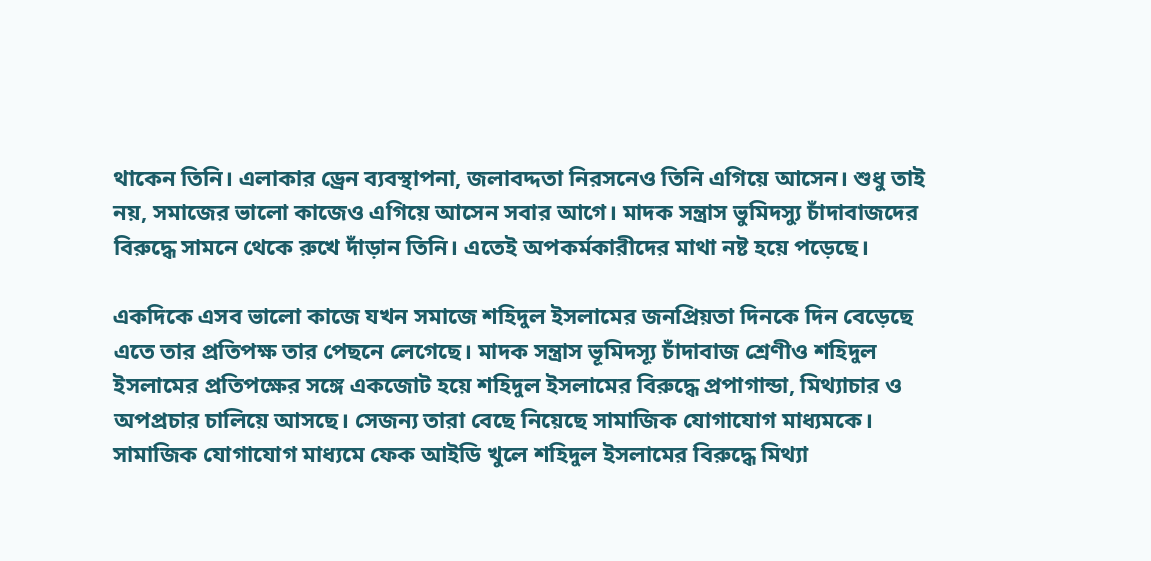থাকেন তিনি। এলাকার ড্রেন ব্যবস্থাপনা, জলাবদ্দতা নিরসনেও তিনি এগিয়ে আসেন। শুধু তাই নয়, সমাজের ভালো কাজেও এগিয়ে আসেন সবার আগে। মাদক সন্ত্রাস ভুমিদস্যু চাঁদাবাজদের বিরুদ্ধে সামনে থেকে রুখে দাঁড়ান তিনি। এতেই অপকর্মকারীদের মাথা নষ্ট হয়ে পড়েছে।

একদিকে এসব ভালো কাজে যখন সমাজে শহিদুল ইসলামের জনপ্রিয়তা দিনকে দিন বেড়েছে এতে তার প্রতিপক্ষ তার পেছনে লেগেছে। মাদক সন্ত্রাস ভূমিদস্যূ চাঁদাবাজ শ্রেণীও শহিদুল ইসলামের প্রতিপক্ষের সঙ্গে একজোট হয়ে শহিদুল ইসলামের বিরুদ্ধে প্রপাগান্ডা, মিথ্যাচার ও অপপ্রচার চালিয়ে আসছে। সেজন্য তারা বেছে নিয়েছে সামাজিক যোগাযোগ মাধ্যমকে। সামাজিক যোগাযোগ মাধ্যমে ফেক আইডি খুলে শহিদুল ইসলামের বিরুদ্ধে মিথ্যা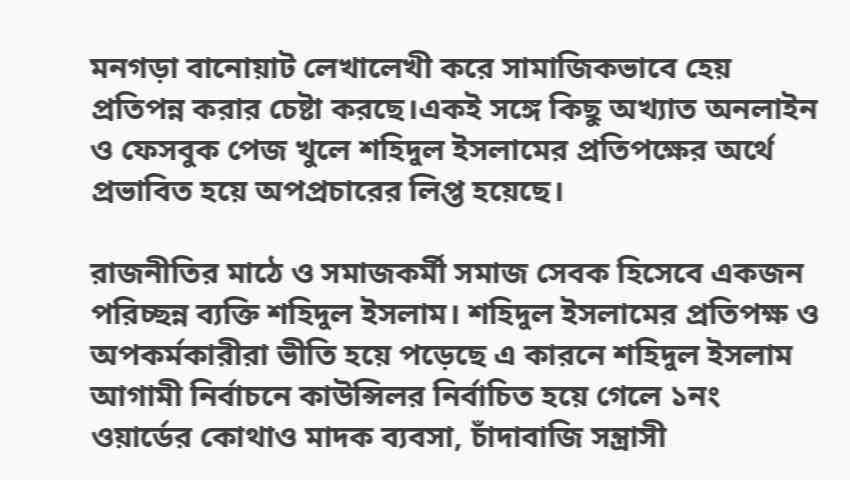মনগড়া বানোয়াট লেখালেখী করে সামাজিকভাবে হেয় প্রতিপন্ন করার চেষ্টা করছে।একই সঙ্গে কিছু অখ্যাত অনলাইন ও ফেসবুক পেজ খুলে শহিদুল ইসলামের প্রতিপক্ষের অর্থে প্রভাবিত হয়ে অপপ্রচারের লিপ্ত হয়েছে।

রাজনীতির মাঠে ও সমাজকর্মী সমাজ সেবক হিসেবে একজন পরিচ্ছন্ন ব্যক্তি শহিদুল ইসলাম। শহিদুল ইসলামের প্রতিপক্ষ ও অপকর্মকারীরা ভীতি হয়ে পড়েছে এ কারনে শহিদুল ইসলাম আগামী নির্বাচনে কাউন্সিলর নির্বাচিত হয়ে গেলে ১নং ওয়ার্ডের কোথাও মাদক ব্যবসা, চাঁদাবাজি সন্ত্রাসী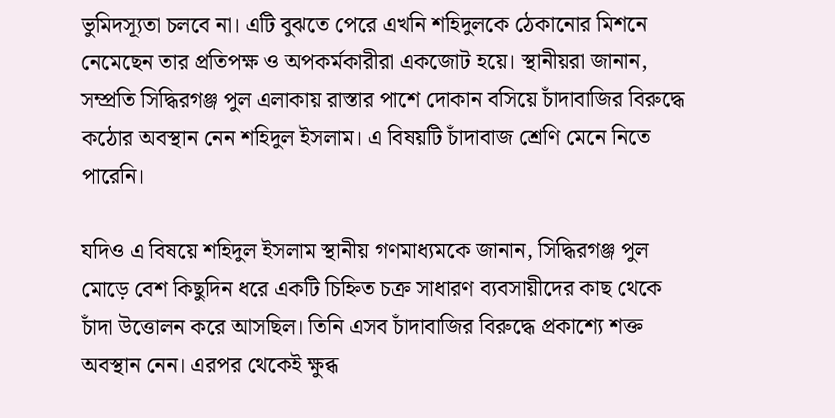ভুমিদস্যূতা চলবে না। এটি বুঝতে পেরে এখনি শহিদুলকে ঠেকানোর মিশনে নেমেছেন তার প্রতিপক্ষ ও অপকর্মকারীরা একজোট হয়ে। স্থানীয়রা জানান, সম্প্রতি সিদ্ধিরগঞ্জ পুল এলাকায় রাস্তার পাশে দোকান বসিয়ে চাঁদাবাজির বিরুদ্ধে কঠোর অবস্থান নেন শহিদুল ইসলাম। এ বিষয়টি চাঁদাবাজ শ্রেণি মেনে নিতে পারেনি।

যদিও এ বিষয়ে শহিদুল ইসলাম স্থানীয় গণমাধ্যমকে জানান, সিদ্ধিরগঞ্জ পুল মোড়ে বেশ কিছুদিন ধরে একটি চিহ্নিত চক্র সাধারণ ব্যবসায়ীদের কাছ থেকে চাঁদা উত্তোলন করে আসছিল। তিনি এসব চাঁদাবাজির বিরুদ্ধে প্রকাশ্যে শক্ত অবস্থান নেন। এরপর থেকেই ক্ষুব্ধ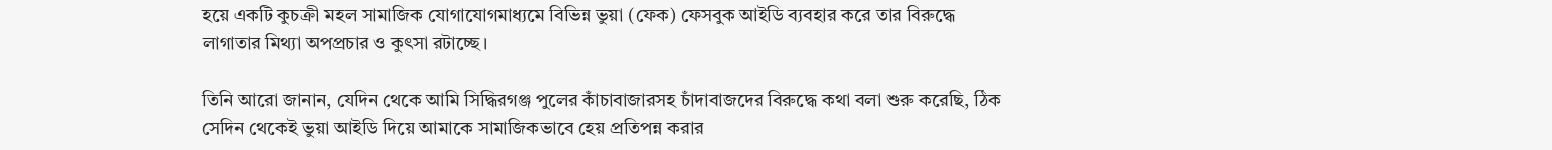হয়ে একটি কুচক্রী মহল সামাজিক যোগাযোগমাধ্যমে বিভিন্ন ভুয়া (ফেক) ফেসবুক আইডি ব্যবহার করে তার বিরুদ্ধে লাগাতার মিথ্যা অপপ্রচার ও কুৎসা রটাচ্ছে।

তিনি আরো জানান, যেদিন থেকে আমি সিদ্ধিরগঞ্জ পুলের কাঁচাবাজারসহ চাঁদাবাজদের বিরুদ্ধে কথা বলা শুরু করেছি, ঠিক সেদিন থেকেই ভুয়া আইডি দিয়ে আমাকে সামাজিকভাবে হেয় প্রতিপন্ন করার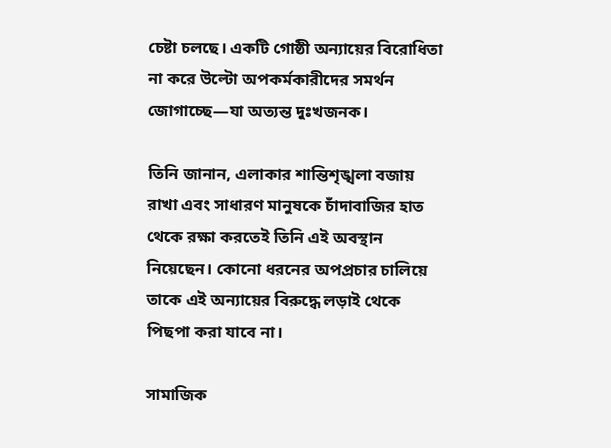চেষ্টা চলছে। একটি গোষ্ঠী অন্যায়ের বিরোধিতা না করে উল্টো অপকর্মকারীদের সমর্থন জোগাচ্ছে—যা অত্যন্ত দুঃখজনক।

তিনি জানান, এলাকার শান্তিশৃঙ্খলা বজায় রাখা এবং সাধারণ মানুষকে চাঁদাবাজির হাত থেকে রক্ষা করতেই তিনি এই অবস্থান নিয়েছেন। কোনো ধরনের অপপ্রচার চালিয়ে তাকে এই অন্যায়ের বিরুদ্ধে লড়াই থেকে পিছপা করা যাবে না।

সামাজিক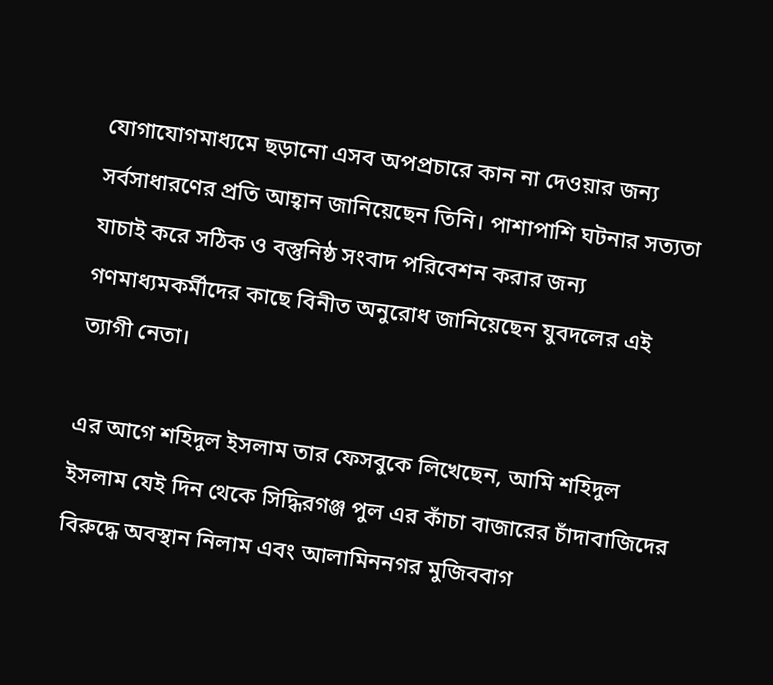যোগাযোগমাধ্যমে ছড়ানো এসব অপপ্রচারে কান না দেওয়ার জন্য সর্বসাধারণের প্রতি আহ্বান জানিয়েছেন তিনি। পাশাপাশি ঘটনার সত্যতা যাচাই করে সঠিক ও বস্তুনিষ্ঠ সংবাদ পরিবেশন করার জন্য গণমাধ্যমকর্মীদের কাছে বিনীত অনুরোধ জানিয়েছেন যুবদলের এই ত্যাগী নেতা।

এর আগে শহিদুল ইসলাম তার ফেসবুকে লিখেছেন, আমি শহিদুল ইসলাম যেই দিন থেকে সিদ্ধিরগঞ্জ পুল এর কাঁচা বাজারের চাঁদাবাজিদের বিরুদ্ধে অবস্থান নিলাম এবং আলামিননগর মুজিববাগ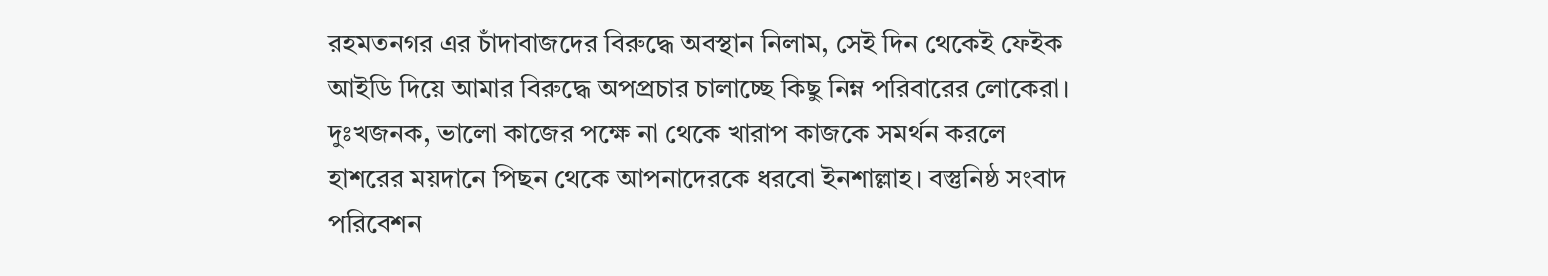রহমতনগর এর চাঁদাবাজদের বিরুদ্ধে অবস্থান নিলাম, সেই দিন থেকেই ফেইক আইডি দিয়ে আমার বিরুদ্ধে অপপ্রচার চালাচ্ছে কিছু নিম্ন পরিবারের লোকেরা। দুঃখজনক, ভালো কাজের পক্ষে না থেকে খারাপ কাজকে সমর্থন করলে হাশরের ময়দানে পিছন থেকে আপনাদেরকে ধরবো ইনশাল্লাহ। বস্তুনিষ্ঠ সংবাদ পরিবেশন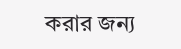করার জন্য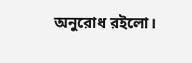অনুরোধ রইলো।